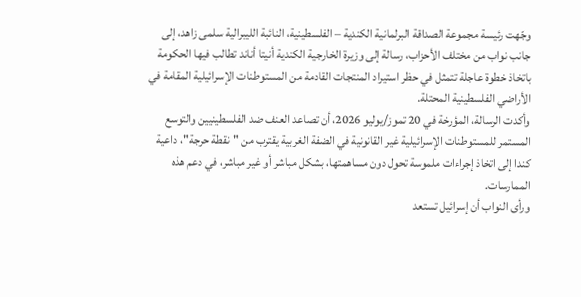وجّهت رئيسة مجموعة الصداقة البرلمانية الكندية – الفلسطينية، النائبة الليبرالية سلمى زاهد، إلى جانب نواب من مختلف الأحزاب، رسالة إلى وزيرة الخارجية الكندية أنيتا أناند تطالب فيها الحكومة باتخاذ خطوة عاجلة تتمثل في حظر استيراد المنتجات القادمة من المستوطنات الإسرائيلية المقامة في الأراضي الفلسطينية المحتلة.
وأكدت الرسالة، المؤرخة في 20 تموز/يوليو 2026، أن تصاعد العنف ضد الفلسطينيين والتوسع المستمر للمستوطنات الإسرائيلية غير القانونية في الضفة الغربية يقترب من "نقطة حرجة"، داعية كندا إلى اتخاذ إجراءات ملموسة تحول دون مساهمتها، بشكل مباشر أو غير مباشر، في دعم هذه الممارسات.
ورأى النواب أن إسرائيل تستعد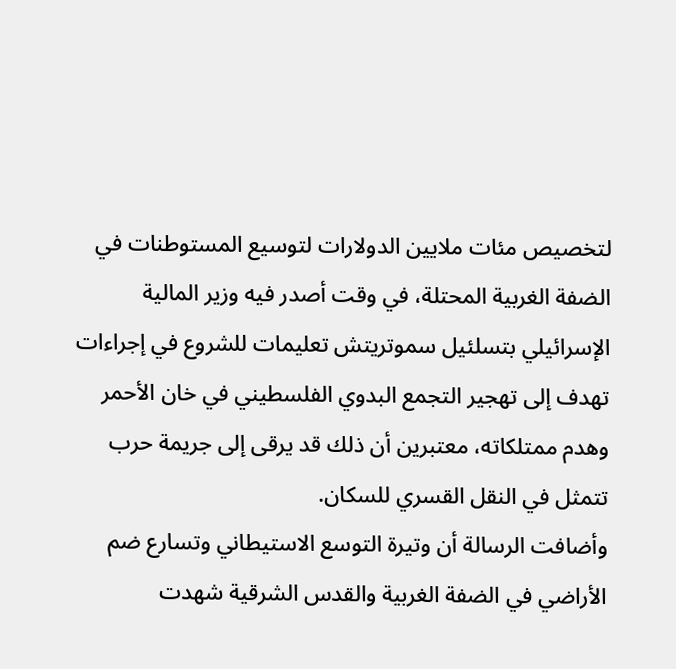لتخصيص مئات ملايين الدولارات لتوسيع المستوطنات في الضفة الغربية المحتلة، في وقت أصدر فيه وزير المالية الإسرائيلي بتسلئيل سموتريتش تعليمات للشروع في إجراءات تهدف إلى تهجير التجمع البدوي الفلسطيني في خان الأحمر وهدم ممتلكاته، معتبرين أن ذلك قد يرقى إلى جريمة حرب تتمثل في النقل القسري للسكان.
وأضافت الرسالة أن وتيرة التوسع الاستيطاني وتسارع ضم الأراضي في الضفة الغربية والقدس الشرقية شهدت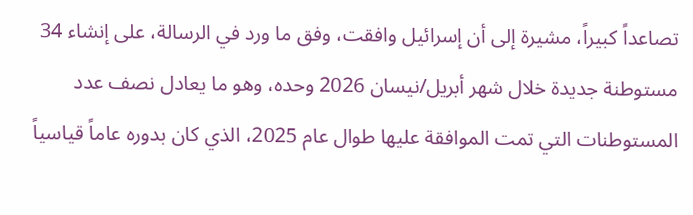تصاعداً كبيراً، مشيرة إلى أن إسرائيل وافقت، وفق ما ورد في الرسالة، على إنشاء 34 مستوطنة جديدة خلال شهر أبريل/نيسان 2026 وحده، وهو ما يعادل نصف عدد المستوطنات التي تمت الموافقة عليها طوال عام 2025، الذي كان بدوره عاماً قياسياً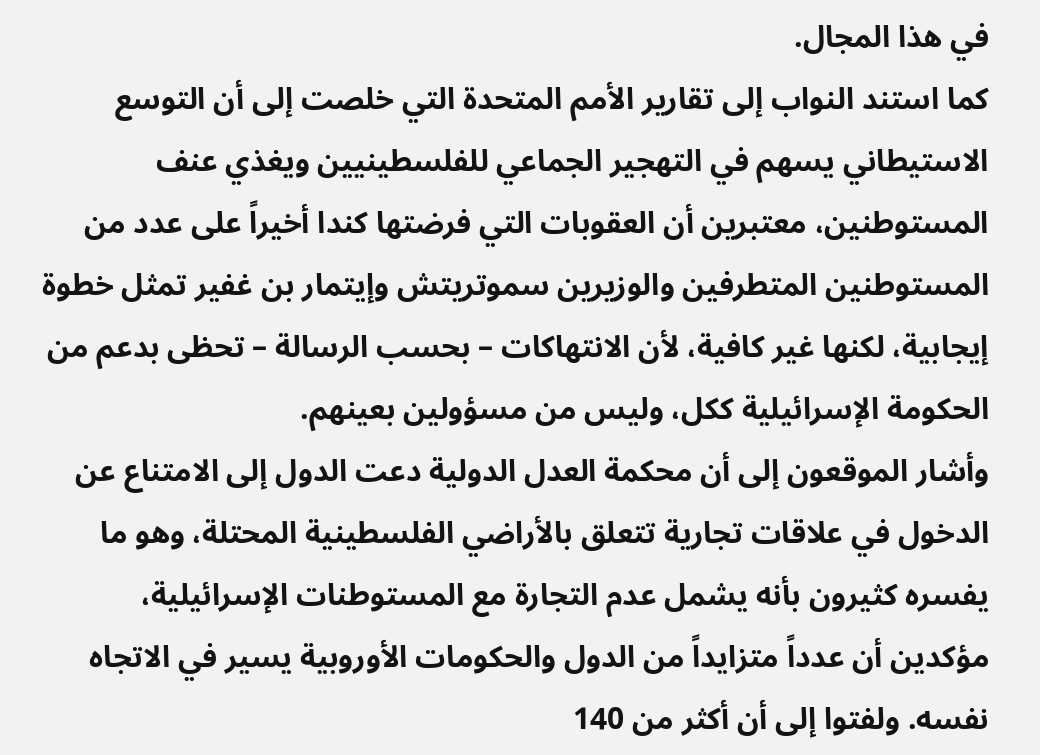في هذا المجال.
كما استند النواب إلى تقارير الأمم المتحدة التي خلصت إلى أن التوسع الاستيطاني يسهم في التهجير الجماعي للفلسطينيين ويغذي عنف المستوطنين، معتبرين أن العقوبات التي فرضتها كندا أخيراً على عدد من المستوطنين المتطرفين والوزيرين سموتريتش وإيتمار بن غفير تمثل خطوة إيجابية، لكنها غير كافية، لأن الانتهاكات – بحسب الرسالة – تحظى بدعم من الحكومة الإسرائيلية ككل، وليس من مسؤولين بعينهم.
وأشار الموقعون إلى أن محكمة العدل الدولية دعت الدول إلى الامتناع عن الدخول في علاقات تجارية تتعلق بالأراضي الفلسطينية المحتلة، وهو ما يفسره كثيرون بأنه يشمل عدم التجارة مع المستوطنات الإسرائيلية، مؤكدين أن عدداً متزايداً من الدول والحكومات الأوروبية يسير في الاتجاه نفسه. ولفتوا إلى أن أكثر من 140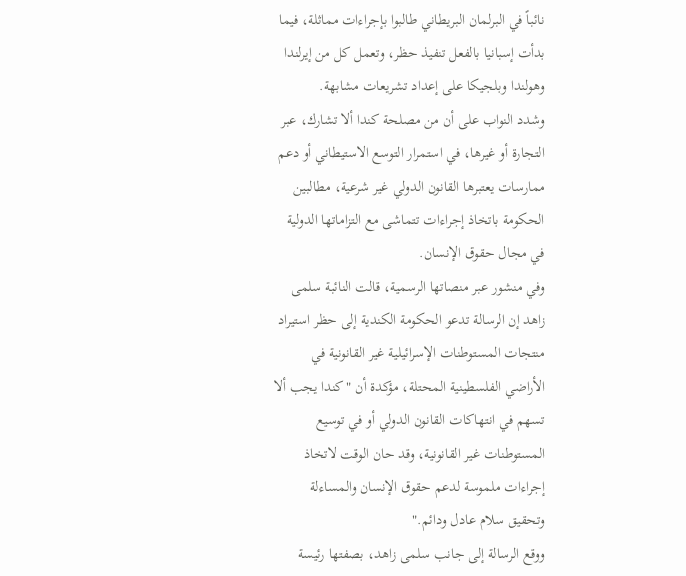نائباً في البرلمان البريطاني طالبوا بإجراءات مماثلة، فيما بدأت إسبانيا بالفعل تنفيذ حظر، وتعمل كل من إيرلندا وهولندا وبلجيكا على إعداد تشريعات مشابهة.
وشدد النواب على أن من مصلحة كندا ألا تشارك، عبر التجارة أو غيرها، في استمرار التوسع الاستيطاني أو دعم ممارسات يعتبرها القانون الدولي غير شرعية، مطالبين الحكومة باتخاذ إجراءات تتماشى مع التزاماتها الدولية في مجال حقوق الإنسان.
وفي منشور عبر منصاتها الرسمية، قالت النائبة سلمى زاهد إن الرسالة تدعو الحكومة الكندية إلى حظر استيراد منتجات المستوطنات الإسرائيلية غير القانونية في الأراضي الفلسطينية المحتلة، مؤكدة أن "كندا يجب ألا تسهم في انتهاكات القانون الدولي أو في توسيع المستوطنات غير القانونية، وقد حان الوقت لاتخاذ إجراءات ملموسة لدعم حقوق الإنسان والمساءلة وتحقيق سلام عادل ودائم."
ووقع الرسالة إلى جانب سلمى زاهد، بصفتها رئيسة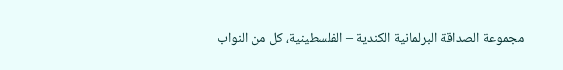مجموعة الصداقة البرلمانية الكندية – الفلسطينية، كل من النواب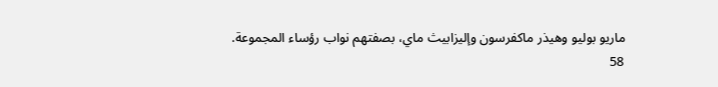ماريو بوليو وهيذر ماكفرسون وإليزابيث ماي، بصفتهم نواب رؤساء المجموعة.
58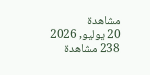مشاهدة
20 يوليو, 2026
238 مشاهدة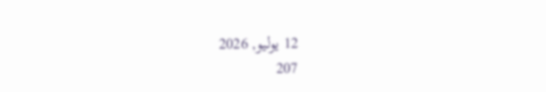12 يوليو, 2026
207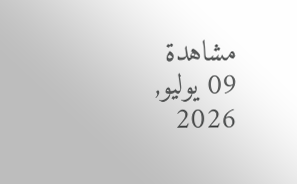مشاهدة
09 يوليو, 2026